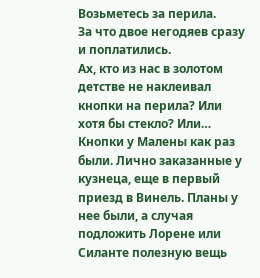Возьметесь за перила.
За что двое негодяев сразу и поплатились.
Ах, кто из нас в золотом детстве не наклеивал кнопки на перила? Или хотя бы стекло? Или…
Кнопки у Малены как раз были. Лично заказанные у кузнеца, еще в первый приезд в Винель. Планы у нее были, а случая подложить Лорене или Силанте полезную вещь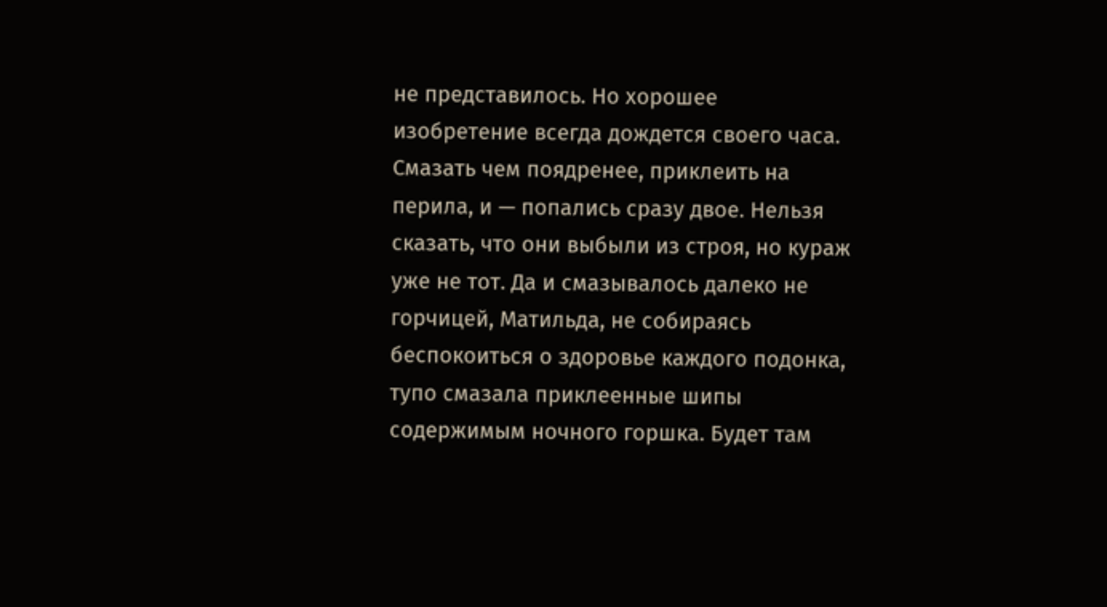не представилось. Но хорошее изобретение всегда дождется своего часа.
Смазать чем поядренее, приклеить на перила, и — попались сразу двое. Нельзя сказать, что они выбыли из строя, но кураж уже не тот. Да и смазывалось далеко не горчицей, Матильда, не собираясь беспокоиться о здоровье каждого подонка, тупо смазала приклеенные шипы содержимым ночного горшка. Будет там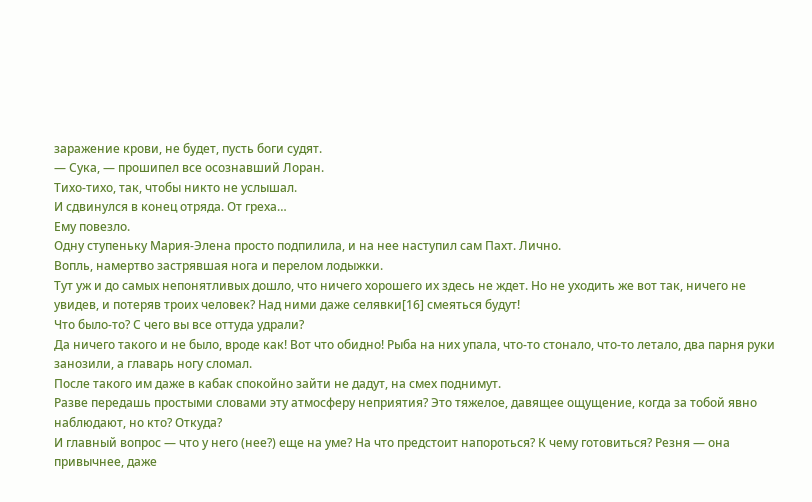заражение крови, не будет, пусть боги судят.
— Сука, — прошипел все осознавший Лоран.
Тихо-тихо, так, чтобы никто не услышал.
И сдвинулся в конец отряда. От греха…
Ему повезло.
Одну ступеньку Мария-Элена просто подпилила, и на нее наступил сам Пахт. Лично.
Вопль, намертво застрявшая нога и перелом лодыжки.
Тут уж и до самых непонятливых дошло, что ничего хорошего их здесь не ждет. Но не уходить же вот так, ничего не увидев, и потеряв троих человек? Над ними даже селявки[16] смеяться будут!
Что было-то? С чего вы все оттуда удрали?
Да ничего такого и не было, вроде как! Вот что обидно! Рыба на них упала, что-то стонало, что-то летало, два парня руки занозили, а главарь ногу сломал.
После такого им даже в кабак спокойно зайти не дадут, на смех поднимут.
Разве передашь простыми словами эту атмосферу неприятия? Это тяжелое, давящее ощущение, когда за тобой явно наблюдают, но кто? Откуда?
И главный вопрос — что у него (нее?) еще на уме? На что предстоит напороться? К чему готовиться? Резня — она привычнее, даже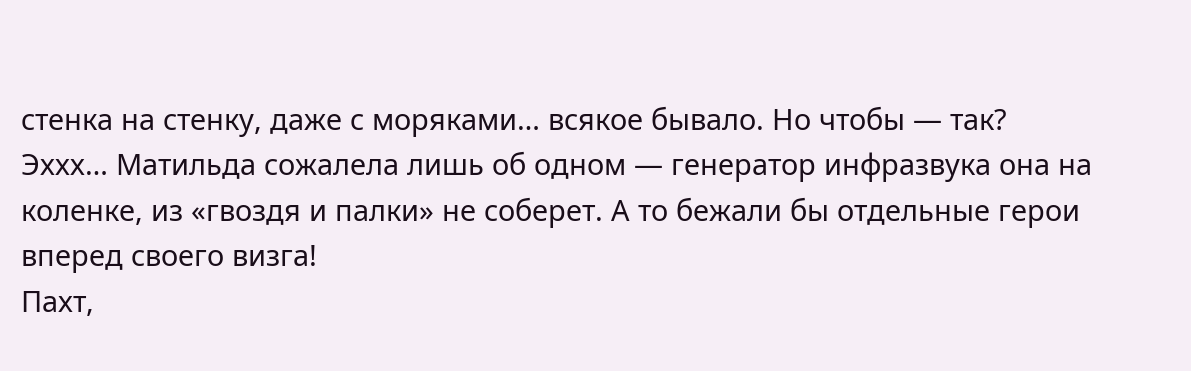стенка на стенку, даже с моряками… всякое бывало. Но чтобы — так?
Эххх… Матильда сожалела лишь об одном — генератор инфразвука она на коленке, из «гвоздя и палки» не соберет. А то бежали бы отдельные герои вперед своего визга!
Пахт,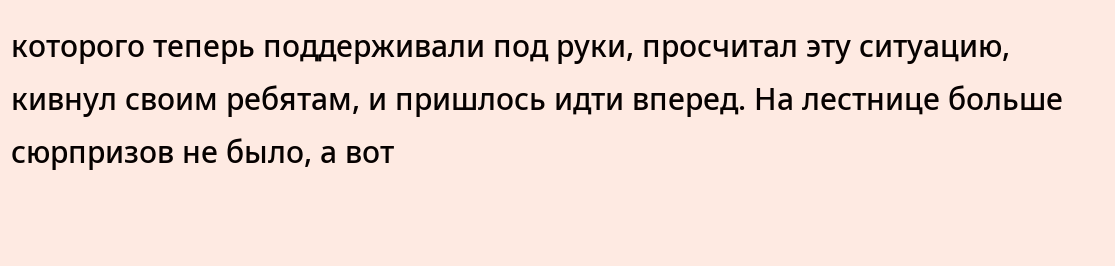которого теперь поддерживали под руки, просчитал эту ситуацию, кивнул своим ребятам, и пришлось идти вперед. На лестнице больше сюрпризов не было, а вот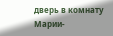дверь в комнату Марии-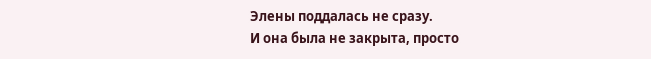Элены поддалась не сразу.
И она была не закрыта, просто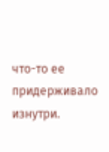что-то ее придерживало изнутри.